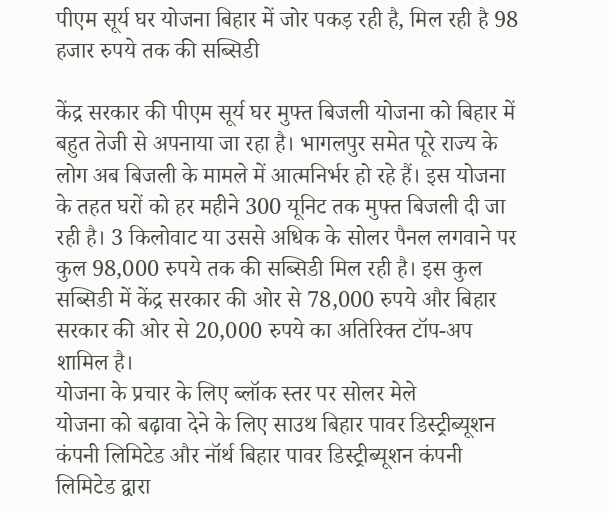पीएम सूर्य घर योजना बिहार में जोर पकड़ रही है, मिल रही है 98 हजार रुपये तक की सब्सिडी

केंद्र सरकार की पीएम सूर्य घर मुफ्त बिजली योजना को बिहार में बहुत तेजी से अपनाया जा रहा है। भागलपुर समेत पूरे राज्य के लोग अब बिजली के मामले में आत्मनिर्भर हो रहे हैं। इस योजना के तहत घरों को हर महीने 300 यूनिट तक मुफ्त बिजली दी जा रही है। 3 किलोवाट या उससे अधिक के सोलर पैनल लगवाने पर कुल 98,000 रुपये तक की सब्सिडी मिल रही है। इस कुल सब्सिडी में केंद्र सरकार की ओर से 78,000 रुपये और बिहार सरकार की ओर से 20,000 रुपये का अतिरिक्त टॉप-अप शामिल है।
योजना के प्रचार के लिए ब्लॉक स्तर पर सोलर मेले
योजना को बढ़ावा देने के लिए साउथ बिहार पावर डिस्ट्रीब्यूशन कंपनी लिमिटेड और नॉर्थ बिहार पावर डिस्ट्रीब्यूशन कंपनी लिमिटेड द्वारा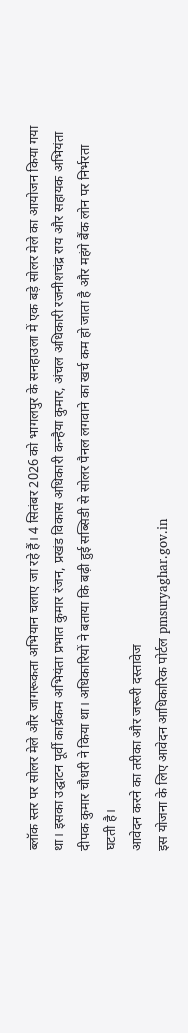ब्लॉक स्तर पर सोलर मेले और जागरूकता अभियान चलाए जा रहे हैं। 4 सितंबर 2026 को भागलपुर के सनहाउला में एक बड़े सोलर मेले का आयोजन किया गया था। इसका उद्घाटन पूर्वी कार्य्रकम अभियंता प्रभात कुमार रंजन, प्रखंड विकास अधिकारी कन्हैया कुमार, अंचल अधिकारी रजनीशचंद्र राय और सहायक अभियंता दीपक कुमार चौधरी ने किया था। अधिकारियों ने बताया कि बढ़ी हुई सब्सिडी से सोलर पैनल लगवाने का खर्च कम हो जाता है और महंगे बैंक लोन पर निर्भरता घटती है।
आवेदन करने का तरीका और जरूरी दस्तावेज
इस योजना के लिए आवेदन आधिकारिक पोर्टल pmsuryaghar.gov.in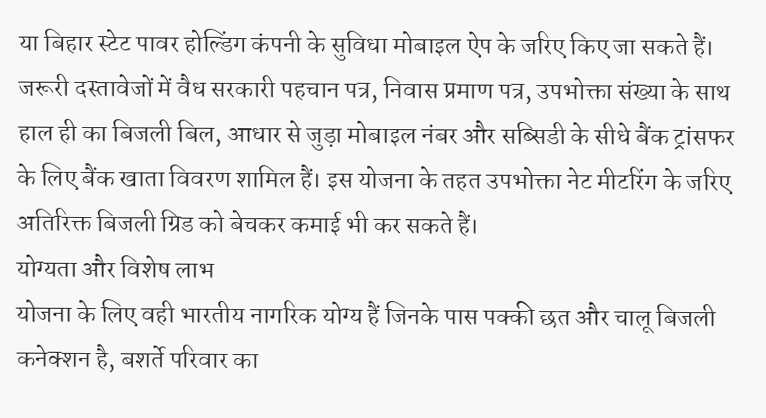या बिहार स्टेट पावर होल्डिंग कंपनी के सुविधा मोबाइल ऐप के जरिए किए जा सकते हैं। जरूरी दस्तावेजों में वैध सरकारी पहचान पत्र, निवास प्रमाण पत्र, उपभोक्ता संख्या के साथ हाल ही का बिजली बिल, आधार से जुड़ा मोबाइल नंबर और सब्सिडी के सीधे बैंक ट्रांसफर के लिए बैंक खाता विवरण शामिल हैं। इस योजना के तहत उपभोक्ता नेट मीटरिंग के जरिए अतिरिक्त बिजली ग्रिड को बेचकर कमाई भी कर सकते हैं।
योग्यता और विशेष लाभ
योजना के लिए वही भारतीय नागरिक योग्य हैं जिनके पास पक्की छत और चालू बिजली कनेक्शन है, बशर्ते परिवार का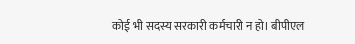कोई भी सदस्य सरकारी कर्मचारी न हो। बीपीएल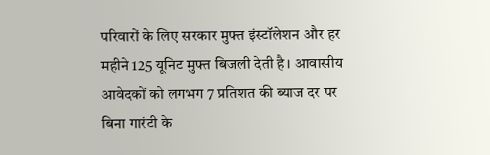परिवारों के लिए सरकार मुफ्त इंस्टॉलेशन और हर महीने 125 यूनिट मुफ्त बिजली देती है। आवासीय आवेदकों को लगभग 7 प्रतिशत की ब्याज दर पर बिना गारंटी के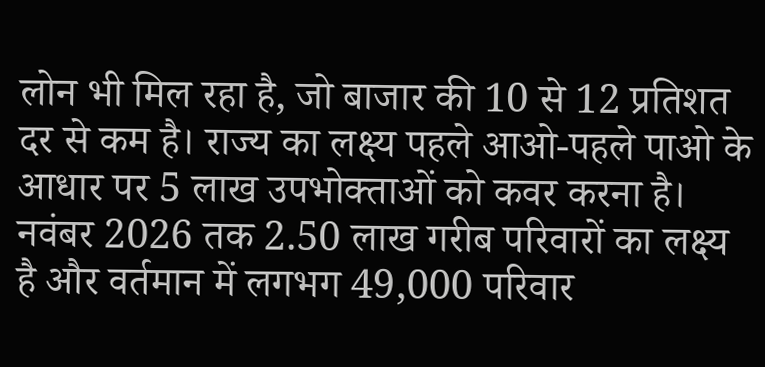लोन भी मिल रहा है, जो बाजार की 10 से 12 प्रतिशत दर से कम है। राज्य का लक्ष्य पहले आओ-पहले पाओ के आधार पर 5 लाख उपभोक्ताओं को कवर करना है। नवंबर 2026 तक 2.50 लाख गरीब परिवारों का लक्ष्य है और वर्तमान में लगभग 49,000 परिवार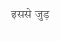इससे जुड़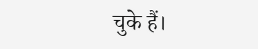चुके हैं।